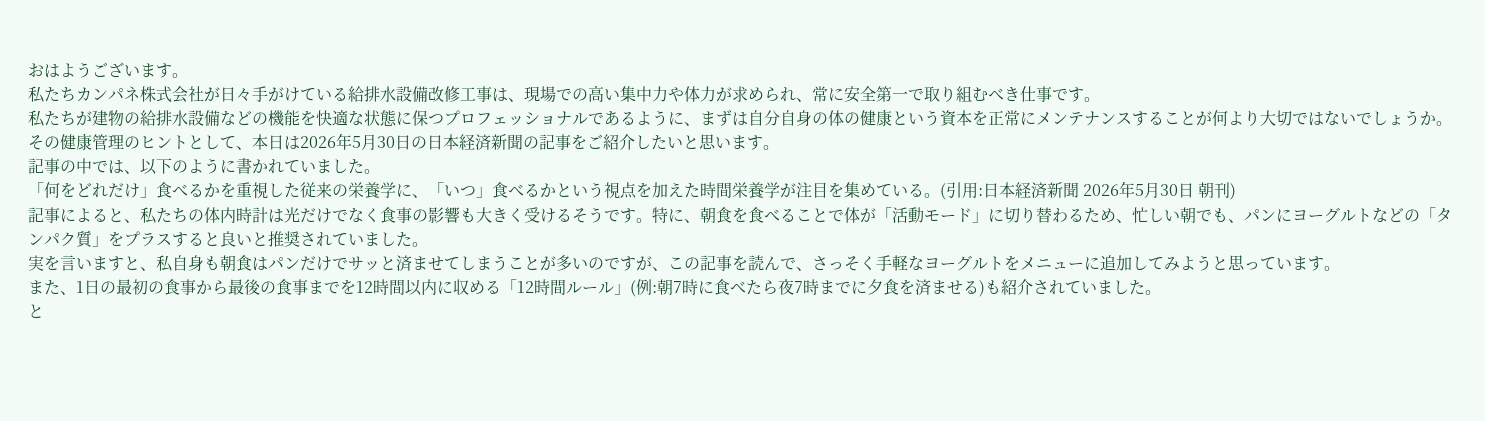おはようございます。
私たちカンパネ株式会社が日々手がけている給排水設備改修工事は、現場での高い集中力や体力が求められ、常に安全第一で取り組むべき仕事です。
私たちが建物の給排水設備などの機能を快適な状態に保つプロフェッショナルであるように、まずは自分自身の体の健康という資本を正常にメンテナンスすることが何より大切ではないでしょうか。
その健康管理のヒントとして、本日は2026年5月30日の日本経済新聞の記事をご紹介したいと思います。
記事の中では、以下のように書かれていました。
「何をどれだけ」食べるかを重視した従来の栄養学に、「いつ」食べるかという視点を加えた時間栄養学が注目を集めている。(引用:日本経済新聞 2026年5月30日 朝刊)
記事によると、私たちの体内時計は光だけでなく食事の影響も大きく受けるそうです。特に、朝食を食べることで体が「活動モード」に切り替わるため、忙しい朝でも、パンにヨーグルトなどの「タンパク質」をプラスすると良いと推奨されていました。
実を言いますと、私自身も朝食はパンだけでサッと済ませてしまうことが多いのですが、この記事を読んで、さっそく手軽なヨーグルトをメニューに追加してみようと思っています。
また、1日の最初の食事から最後の食事までを12時間以内に収める「12時間ルール」(例:朝7時に食べたら夜7時までに夕食を済ませる)も紹介されていました。
と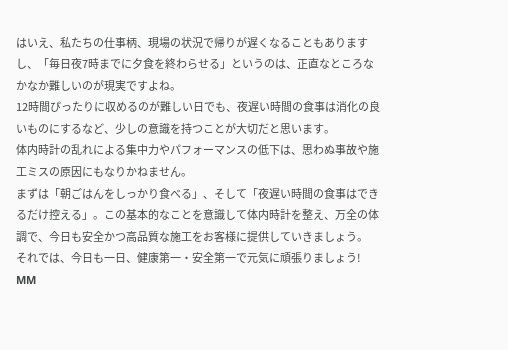はいえ、私たちの仕事柄、現場の状況で帰りが遅くなることもありますし、「毎日夜7時までに夕食を終わらせる」というのは、正直なところなかなか難しいのが現実ですよね。
12時間ぴったりに収めるのが難しい日でも、夜遅い時間の食事は消化の良いものにするなど、少しの意識を持つことが大切だと思います。
体内時計の乱れによる集中力やパフォーマンスの低下は、思わぬ事故や施工ミスの原因にもなりかねません。
まずは「朝ごはんをしっかり食べる」、そして「夜遅い時間の食事はできるだけ控える」。この基本的なことを意識して体内時計を整え、万全の体調で、今日も安全かつ高品質な施工をお客様に提供していきましょう。
それでは、今日も一日、健康第一・安全第一で元気に頑張りましょう!
MM